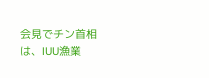会見でチン首相は、IUU漁業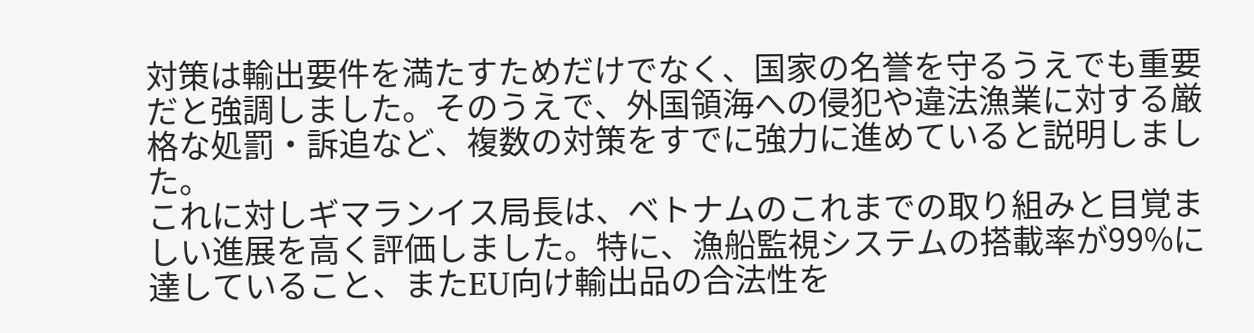対策は輸出要件を満たすためだけでなく、国家の名誉を守るうえでも重要だと強調しました。そのうえで、外国領海への侵犯や違法漁業に対する厳格な処罰・訴追など、複数の対策をすでに強力に進めていると説明しました。
これに対しギマランイス局長は、ベトナムのこれまでの取り組みと目覚ましい進展を高く評価しました。特に、漁船監視システムの搭載率が99%に達していること、またEU向け輸出品の合法性を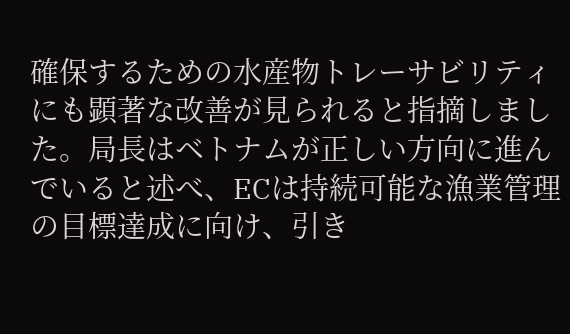確保するための水産物トレーサビリティにも顕著な改善が見られると指摘しました。局長はベトナムが正しい方向に進んでいると述べ、ECは持続可能な漁業管理の目標達成に向け、引き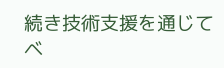続き技術支援を通じてベ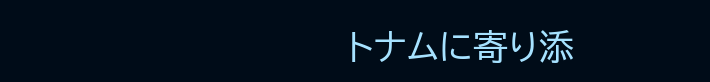トナムに寄り添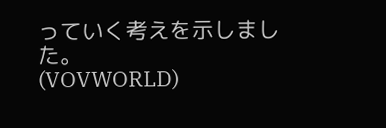っていく考えを示しました。
(VOVWORLD)